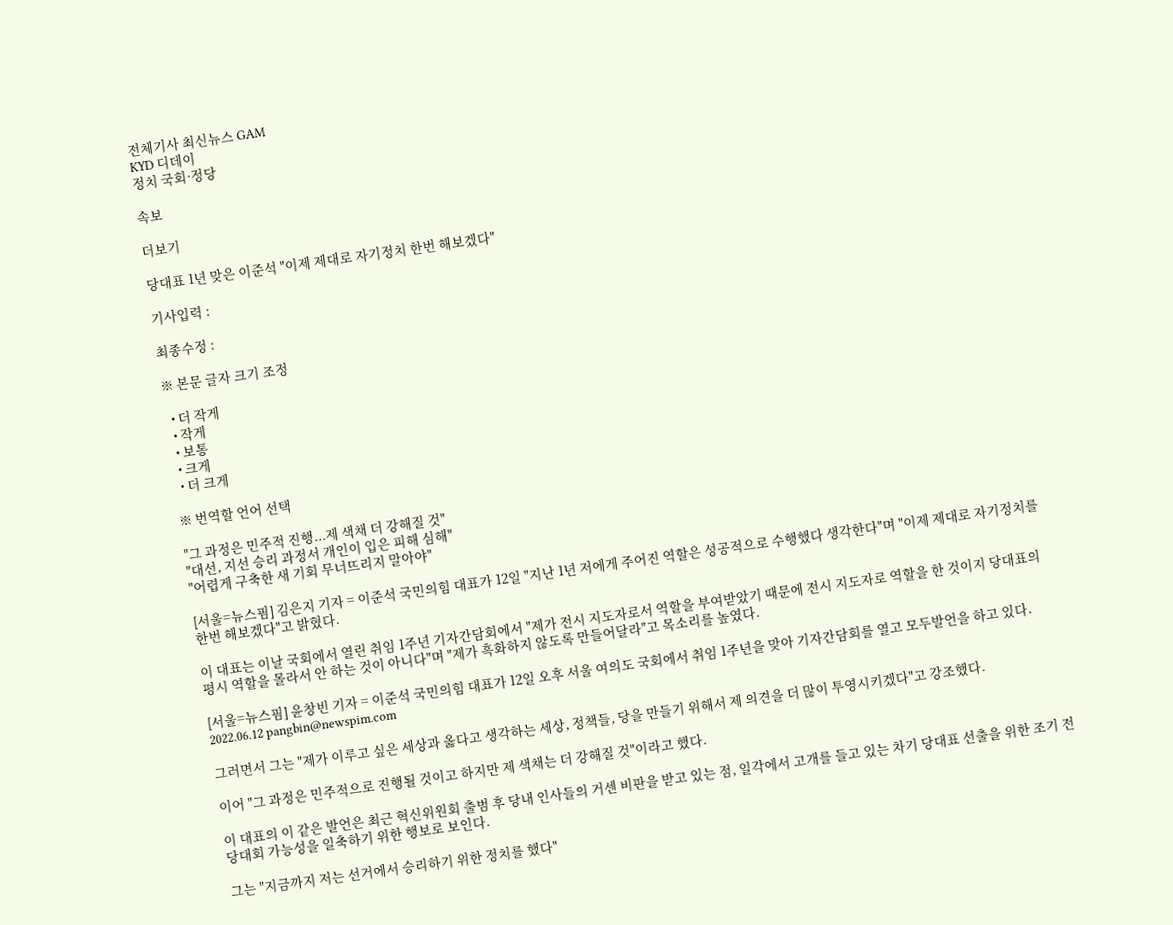전체기사 최신뉴스 GAM
KYD 디데이
정치 국회·정당

속보

더보기

당대표 1년 맞은 이준석 "이제 제대로 자기정치 한번 해보겠다"

기사입력 :

최종수정 :

※ 본문 글자 크기 조정

  • 더 작게
  • 작게
  • 보통
  • 크게
  • 더 크게

※ 번역할 언어 선택

"그 과정은 민주적 진행...제 색채 더 강해질 것"
"대선, 지선 승리 과정서 개인이 입은 피해 심해"
"어렵게 구축한 새 기회 무너뜨리지 말아야"

[서울=뉴스핌] 김은지 기자 = 이준석 국민의힘 대표가 12일 "지난 1년 저에게 주어진 역할은 성공적으로 수행했다 생각한다"며 "이제 제대로 자기정치를 한번 해보겠다"고 밝혔다.

이 대표는 이날 국회에서 열린 취임 1주년 기자간담회에서 "제가 전시 지도자로서 역할을 부여받았기 때문에 전시 지도자로 역할을 한 것이지 당대표의 평시 역할을 몰라서 안 하는 것이 아니다"며 "제가 흑화하지 않도록 만들어달라"고 목소리를 높였다.

[서울=뉴스핌] 윤창빈 기자 = 이준석 국민의힘 대표가 12일 오후 서울 여의도 국회에서 취임 1주년을 맞아 기자간담회를 열고 모두발언을 하고 있다. 2022.06.12 pangbin@newspim.com

그러면서 그는 "제가 이루고 싶은 세상과 옳다고 생각하는 세상, 정책들, 당을 만들기 위해서 제 의견을 더 많이 투영시키겠다"고 강조했다.

이어 "그 과정은 민주적으로 진행될 것이고 하지만 제 색채는 더 강해질 것"이라고 했다.

이 대표의 이 같은 발언은 최근 혁신위원회 출범 후 당내 인사들의 거센 비판을 받고 있는 점, 일각에서 고개를 들고 있는 차기 당대표 선출을 위한 조기 전당대회 가능성을 일축하기 위한 행보로 보인다.

그는 "지금까지 저는 선거에서 승리하기 위한 정치를 했다"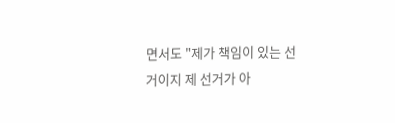면서도 "제가 책임이 있는 선거이지 제 선거가 아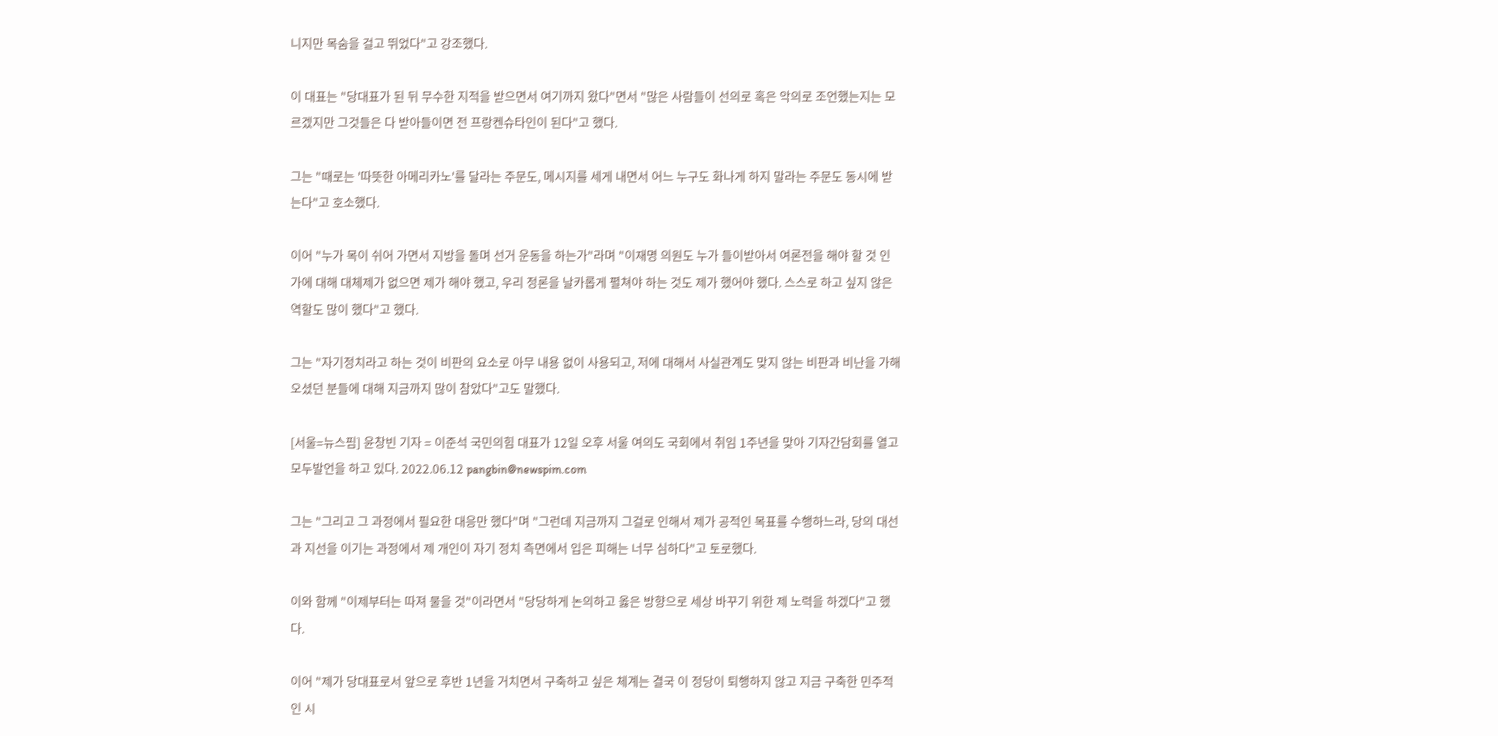니지만 목숨을 걸고 뛰었다"고 강조했다.

이 대표는 "당대표가 된 뒤 무수한 지적을 받으면서 여기까지 왔다"면서 "많은 사람들이 선의로 혹은 악의로 조언했는지는 모르겠지만 그것들은 다 받아들이면 전 프랑켄슈타인이 된다"고 했다.

그는 "때로는 '따뜻한 아메리카노'를 달라는 주문도, 메시지를 세게 내면서 어느 누구도 화나게 하지 말라는 주문도 동시에 받는다"고 호소했다.

이어 "누가 목이 쉬어 가면서 지방을 돌며 선거 운동을 하는가"라며 "이재명 의원도 누가 들이받아서 여론전을 해야 할 것 인가에 대해 대체제가 없으면 제가 해야 했고, 우리 정론을 날카롭게 펼쳐야 하는 것도 제가 했어야 했다. 스스로 하고 싶지 않은 역할도 많이 했다"고 했다.

그는 "자기정치라고 하는 것이 비판의 요소로 아무 내용 없이 사용되고, 저에 대해서 사실관계도 맞지 않는 비판과 비난을 가해오셨던 분들에 대해 지금까지 많이 참았다"고도 말했다.

[서울=뉴스핌] 윤창빈 기자 = 이준석 국민의힘 대표가 12일 오후 서울 여의도 국회에서 취임 1주년을 맞아 기자간담회를 열고 모두발언을 하고 있다. 2022.06.12 pangbin@newspim.com

그는 "그리고 그 과정에서 필요한 대응만 했다"며 "그런데 지금까지 그걸로 인해서 제가 공적인 목표를 수행하느라, 당의 대선과 지선을 이기는 과정에서 제 개인이 자기 정치 측면에서 입은 피해는 너무 심하다"고 토로했다.

이와 함께 "이제부터는 따져 물을 것"이라면서 "당당하게 논의하고 옳은 방향으로 세상 바꾸기 위한 제 노력을 하겠다"고 했다.

이어 "제가 당대표로서 앞으로 후반 1년을 거치면서 구축하고 싶은 체계는 결국 이 정당이 퇴행하지 않고 지금 구축한 민주적인 시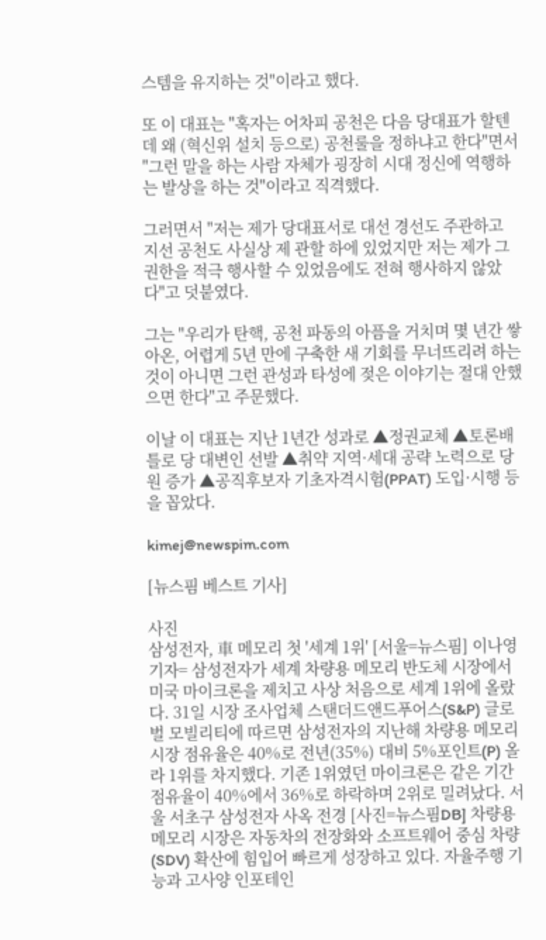스템을 유지하는 것"이라고 했다.

또 이 대표는 "혹자는 어차피 공천은 다음 당대표가 할텐데 왜 (혁신위 설치 등으로) 공천룰을 정하냐고 한다"면서 "그런 말을 하는 사람 자체가 굉장히 시대 정신에 역행하는 발상을 하는 것"이라고 직격했다.

그러면서 "저는 제가 당대표서로 대선 경선도 주관하고 지선 공천도 사실상 제 관할 하에 있었지만 저는 제가 그 권한을 적극 행사할 수 있었음에도 전혀 행사하지 않았다"고 덧붙였다.

그는 "우리가 탄핵, 공천 파동의 아픔을 거치며 몇 년간 쌓아온, 어렵게 5년 만에 구축한 새 기회를 무너뜨리려 하는 것이 아니면 그런 관성과 타성에 젖은 이야기는 절대 안했으면 한다"고 주문했다.

이날 이 대표는 지난 1년간 성과로 ▲정권교체 ▲토론배틀로 당 대변인 선발 ▲취약 지역·세대 공략 노력으로 당원 증가 ▲공직후보자 기초자격시험(PPAT) 도입·시행 등을 꼽았다.

kimej@newspim.com

[뉴스핌 베스트 기사]

사진
삼성전자, 車 메모리 첫 '세계 1위' [서울=뉴스핌] 이나영 기자= 삼성전자가 세계 차량용 메모리 반도체 시장에서 미국 마이크론을 제치고 사상 처음으로 세계 1위에 올랐다. 31일 시장 조사업체 스탠더드앤드푸어스(S&P) 글로벌 모빌리티에 따르면 삼성전자의 지난해 차량용 메모리 시장 점유율은 40%로 전년(35%) 대비 5%포인트(P) 올라 1위를 차지했다. 기존 1위였던 마이크론은 같은 기간 점유율이 40%에서 36%로 하락하며 2위로 밀려났다. 서울 서초구 삼성전자 사옥 전경 [사진=뉴스핌DB] 차량용 메모리 시장은 자동차의 전장화와 소프트웨어 중심 차량(SDV) 확산에 힘입어 빠르게 성장하고 있다. 자율주행 기능과 고사양 인포테인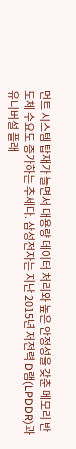먼트 시스템 탑재가 늘면서 대용량 데이터 처리와 높은 안정성을 갖춘 메모리 반도체 수요도 증가하는 추세다. 삼성전자는 지난 2015년 저전력 D램(LPDDR)과 유니버설 플래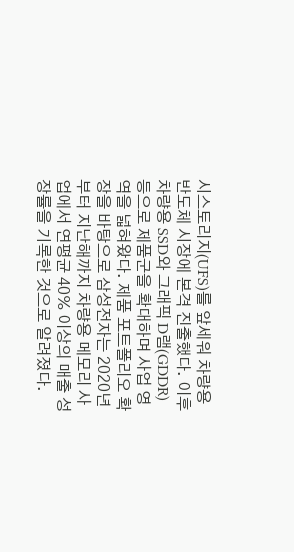시스토리지(UFS)를 앞세워 차량용 반도체 시장에 본격 진출했다. 이후 차량용 SSD와 그래픽 D램(GDDR) 등으로 제품군을 확대하며 사업 영역을 넓혀왔다. 제품 포트폴리오 확장을 바탕으로 삼성전자는 2020년부터 지난해까지 차량용 메모리 사업에서 연평균 40% 이상의 매출 성장률을 기록한 것으로 알려졌다.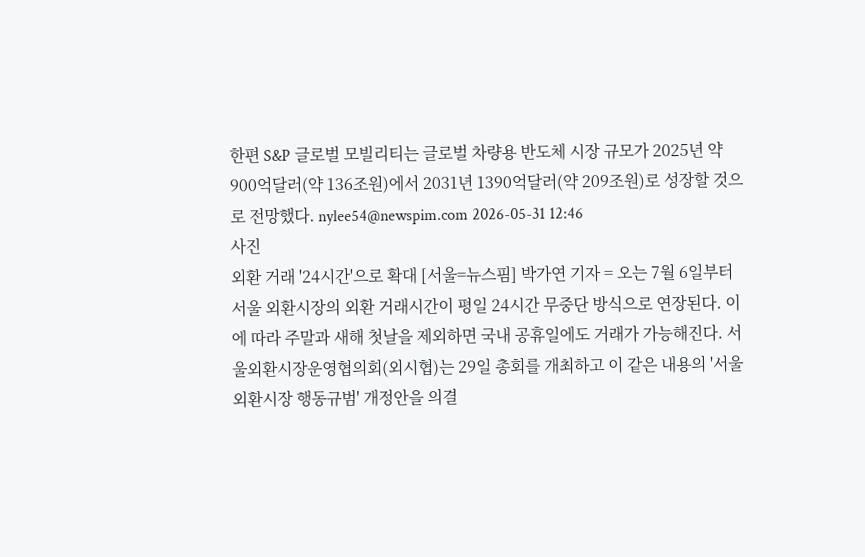한편 S&P 글로벌 모빌리티는 글로벌 차량용 반도체 시장 규모가 2025년 약 900억달러(약 136조원)에서 2031년 1390억달러(약 209조원)로 성장할 것으로 전망했다. nylee54@newspim.com 2026-05-31 12:46
사진
외환 거래 '24시간'으로 확대 [서울=뉴스핌] 박가연 기자 = 오는 7월 6일부터 서울 외환시장의 외환 거래시간이 평일 24시간 무중단 방식으로 연장된다. 이에 따라 주말과 새해 첫날을 제외하면 국내 공휴일에도 거래가 가능해진다. 서울외환시장운영협의회(외시협)는 29일 총회를 개최하고 이 같은 내용의 '서울 외환시장 행동규범' 개정안을 의결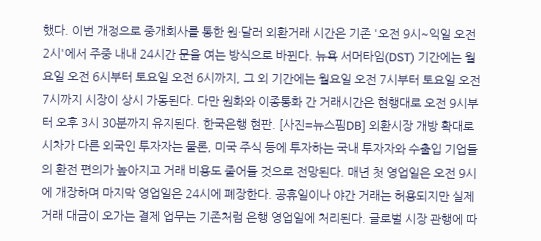했다. 이번 개정으로 중개회사를 통한 원·달러 외환거래 시간은 기존 '오전 9시~익일 오전 2시'에서 주중 내내 24시간 문을 여는 방식으로 바뀐다. 뉴욕 서머타임(DST) 기간에는 월요일 오전 6시부터 토요일 오전 6시까지, 그 외 기간에는 월요일 오전 7시부터 토요일 오전 7시까지 시장이 상시 가동된다. 다만 원화와 이종통화 간 거래시간은 현행대로 오전 9시부터 오후 3시 30분까지 유지된다. 한국은행 현판. [사진=뉴스핌DB] 외환시장 개방 확대로 시차가 다른 외국인 투자자는 물론, 미국 주식 등에 투자하는 국내 투자자와 수출입 기업들의 환전 편의가 높아지고 거래 비용도 줄어들 것으로 전망된다. 매년 첫 영업일은 오전 9시에 개장하며 마지막 영업일은 24시에 폐장한다. 공휴일이나 야간 거래는 허용되지만 실제 거래 대금이 오가는 결제 업무는 기존처럼 은행 영업일에 처리된다. 글로벌 시장 관행에 따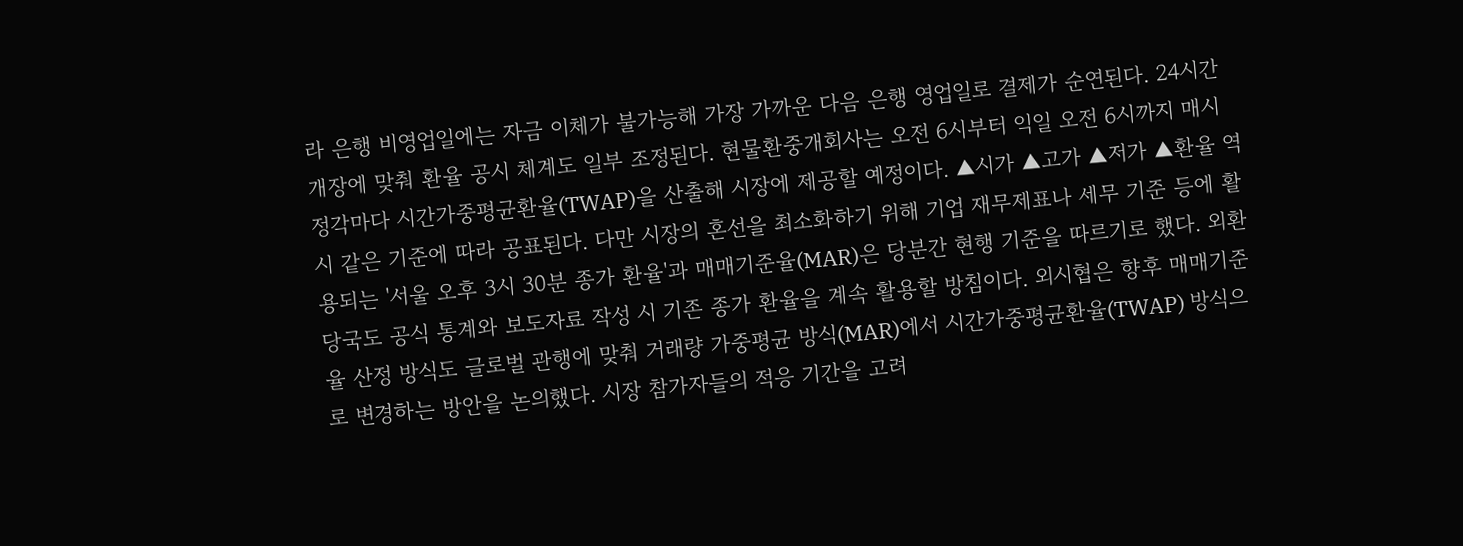라 은행 비영업일에는 자금 이체가 불가능해 가장 가까운 다음 은행 영업일로 결제가 순연된다. 24시간 개장에 맞춰 환율 공시 체계도 일부 조정된다. 현물환중개회사는 오전 6시부터 익일 오전 6시까지 매시 정각마다 시간가중평균환율(TWAP)을 산출해 시장에 제공할 예정이다. ▲시가 ▲고가 ▲저가 ▲환율 역시 같은 기준에 따라 공표된다. 다만 시장의 혼선을 최소화하기 위해 기업 재무제표나 세무 기준 등에 활용되는 '서울 오후 3시 30분 종가 환율'과 매매기준율(MAR)은 당분간 현행 기준을 따르기로 했다. 외환당국도 공식 통계와 보도자료 작성 시 기존 종가 환율을 계속 활용할 방침이다. 외시협은 향후 매매기준율 산정 방식도 글로벌 관행에 맞춰 거래량 가중평균 방식(MAR)에서 시간가중평균환율(TWAP) 방식으로 변경하는 방안을 논의했다. 시장 참가자들의 적응 기간을 고려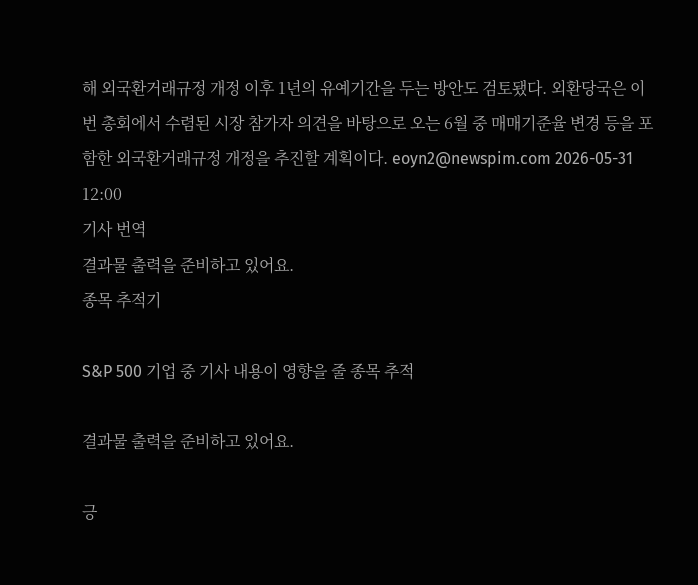해 외국환거래규정 개정 이후 1년의 유예기간을 두는 방안도 검토됐다. 외환당국은 이번 총회에서 수렴된 시장 참가자 의견을 바탕으로 오는 6월 중 매매기준율 변경 등을 포함한 외국환거래규정 개정을 추진할 계획이다. eoyn2@newspim.com 2026-05-31 12:00
기사 번역
결과물 출력을 준비하고 있어요.
종목 추적기

S&P 500 기업 중 기사 내용이 영향을 줄 종목 추적

결과물 출력을 준비하고 있어요.

긍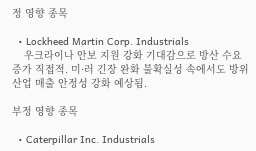정 영향 종목

  • Lockheed Martin Corp. Industrials
    우크라이나 안보 지원 강화 기대감으로 방산 수요 증가 직접적. 미·러 긴장 완화 불확실성 속에서도 방위산업 매출 안정성 강화 예상됨.

부정 영향 종목

  • Caterpillar Inc. Industrials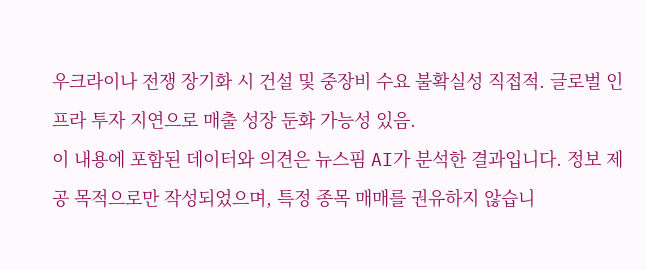우크라이나 전쟁 장기화 시 건설 및 중장비 수요 불확실성 직접적. 글로벌 인프라 투자 지연으로 매출 성장 둔화 가능성 있음.
이 내용에 포함된 데이터와 의견은 뉴스핌 AI가 분석한 결과입니다. 정보 제공 목적으로만 작성되었으며, 특정 종목 매매를 권유하지 않습니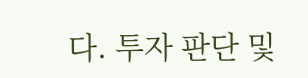다. 투자 판단 및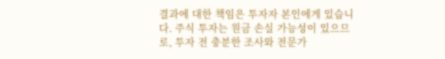결과에 대한 책임은 투자자 본인에게 있습니다. 주식 투자는 원금 손실 가능성이 있으므로, 투자 전 충분한 조사와 전문가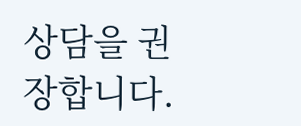상담을 권장합니다.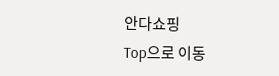안다쇼핑
Top으로 이동